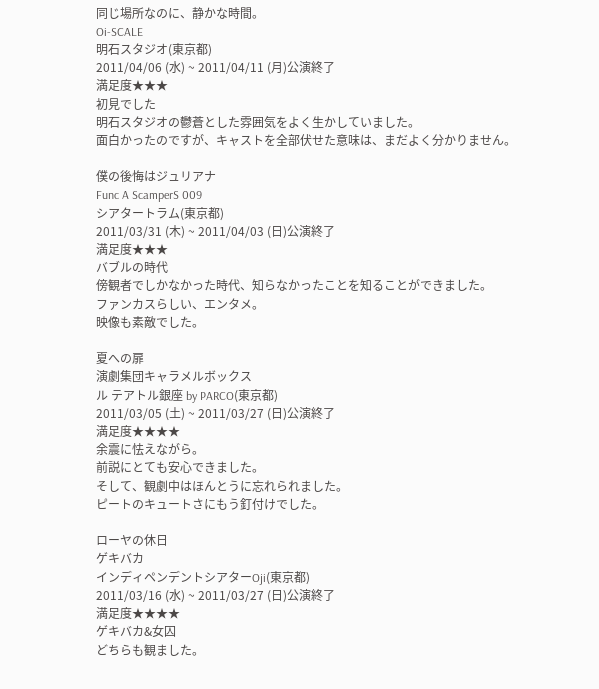同じ場所なのに、静かな時間。
Oi-SCALE
明石スタジオ(東京都)
2011/04/06 (水) ~ 2011/04/11 (月)公演終了
満足度★★★
初見でした
明石スタジオの鬱蒼とした雰囲気をよく生かしていました。
面白かったのですが、キャストを全部伏せた意味は、まだよく分かりません。

僕の後悔はジュリアナ
Func A ScamperS 009
シアタートラム(東京都)
2011/03/31 (木) ~ 2011/04/03 (日)公演終了
満足度★★★
バブルの時代
傍観者でしかなかった時代、知らなかったことを知ることができました。
ファンカスらしい、エンタメ。
映像も素敵でした。

夏への扉
演劇集団キャラメルボックス
ル テアトル銀座 by PARCO(東京都)
2011/03/05 (土) ~ 2011/03/27 (日)公演終了
満足度★★★★
余震に怯えながら。
前説にとても安心できました。
そして、観劇中はほんとうに忘れられました。
ピートのキュートさにもう釘付けでした。

ローヤの休日
ゲキバカ
インディペンデントシアターOji(東京都)
2011/03/16 (水) ~ 2011/03/27 (日)公演終了
満足度★★★★
ゲキバカ&女囚
どちらも観ました。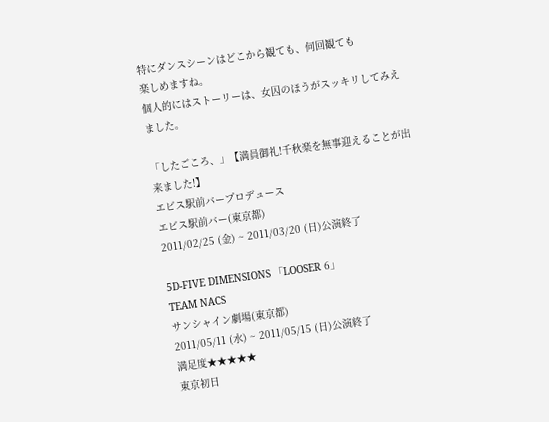特にダンスシーンはどこから観ても、何回観ても
楽しめますね。
個人的にはストーリーは、女囚のほうがスッキリしてみえました。

「したごころ、」【満員御礼!千秋楽を無事迎えることが出来ました!】
エビス駅前バープロデュース
エビス駅前バー(東京都)
2011/02/25 (金) ~ 2011/03/20 (日)公演終了

5D-FIVE DIMENSIONS 「LOOSER 6」
TEAM NACS
サンシャイン劇場(東京都)
2011/05/11 (水) ~ 2011/05/15 (日)公演終了
満足度★★★★★
東京初日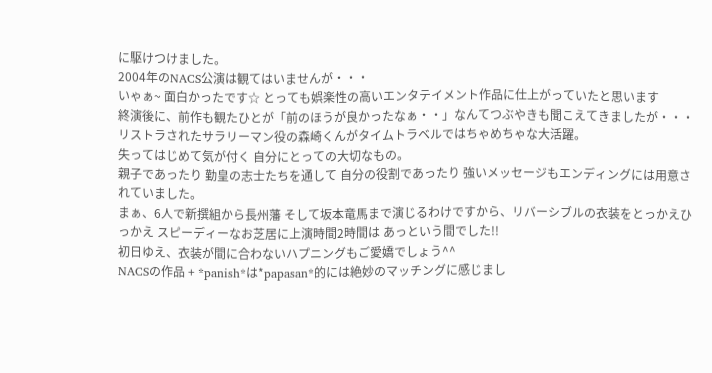に駆けつけました。
2004年のNACS公演は観てはいませんが・・・
いゃぁ~ 面白かったです☆ とっても娯楽性の高いエンタテイメント作品に仕上がっていたと思います
終演後に、前作も観たひとが「前のほうが良かったなぁ・・」なんてつぶやきも聞こえてきましたが・・・
リストラされたサラリーマン役の森崎くんがタイムトラベルではちゃめちゃな大活躍。
失ってはじめて気が付く 自分にとっての大切なもの。
親子であったり 勤皇の志士たちを通して 自分の役割であったり 強いメッセージもエンディングには用意されていました。
まぁ、6人で新撰組から長州藩 そして坂本竜馬まで演じるわけですから、リバーシブルの衣装をとっかえひっかえ スピーディーなお芝居に上演時間2時間は あっという間でした!!
初日ゆえ、衣装が間に合わないハプニングもご愛嬌でしょう^^
NACSの作品 + *panish*は*papasan*的には絶妙のマッチングに感じまし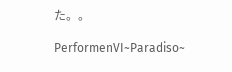た。。

PerformenVI~Paradiso~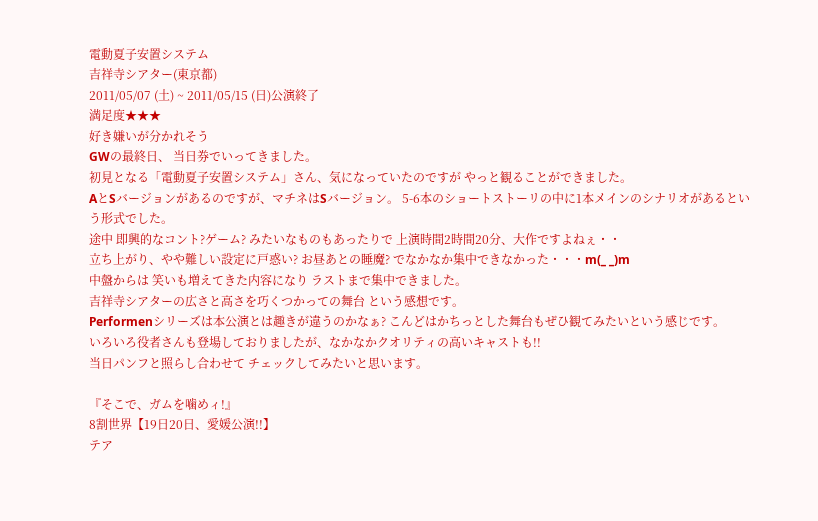電動夏子安置システム
吉祥寺シアター(東京都)
2011/05/07 (土) ~ 2011/05/15 (日)公演終了
満足度★★★
好き嫌いが分かれそう
GWの最終日、 当日券でいってきました。
初見となる「電動夏子安置システム」さん、気になっていたのですが やっと観ることができました。
AとSバージョンがあるのですが、マチネはSバージョン。 5-6本のショートストーリの中に1本メインのシナリオがあるという形式でした。
途中 即興的なコント?ゲーム? みたいなものもあったりで 上演時間2時間20分、大作ですよねぇ・・
立ち上がり、やや難しい設定に戸惑い? お昼あとの睡魔? でなかなか集中できなかった・・・m(_ _)m
中盤からは 笑いも増えてきた内容になり ラストまで集中できました。
吉祥寺シアターの広さと高さを巧くつかっての舞台 という感想です。
Performenシリーズは本公演とは趣きが違うのかなぁ? こんどはかちっとした舞台もぜひ観てみたいという感じです。
いろいろ役者さんも登場しておりましたが、なかなかクオリティの高いキャストも!!
当日パンフと照らし合わせて チェックしてみたいと思います。

『そこで、ガムを噛めィ!』
8割世界【19日20日、愛媛公演!!】
テア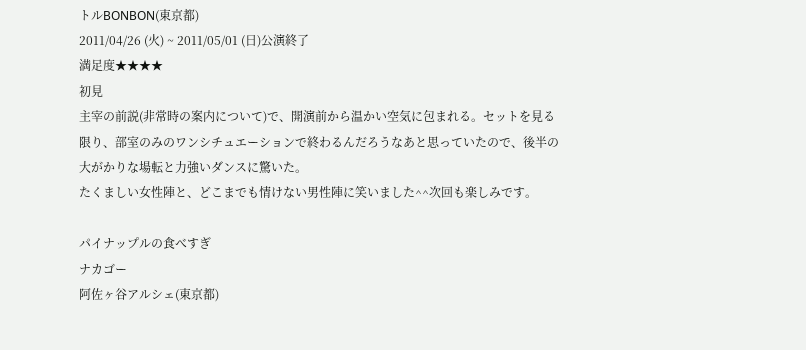トルBONBON(東京都)
2011/04/26 (火) ~ 2011/05/01 (日)公演終了
満足度★★★★
初見
主宰の前説(非常時の案内について)で、開演前から温かい空気に包まれる。セットを見る限り、部室のみのワンシチュエーションで終わるんだろうなあと思っていたので、後半の大がかりな場転と力強いダンスに驚いた。
たくましい女性陣と、どこまでも情けない男性陣に笑いました^^次回も楽しみです。

パイナップルの食べすぎ
ナカゴー
阿佐ヶ谷アルシェ(東京都)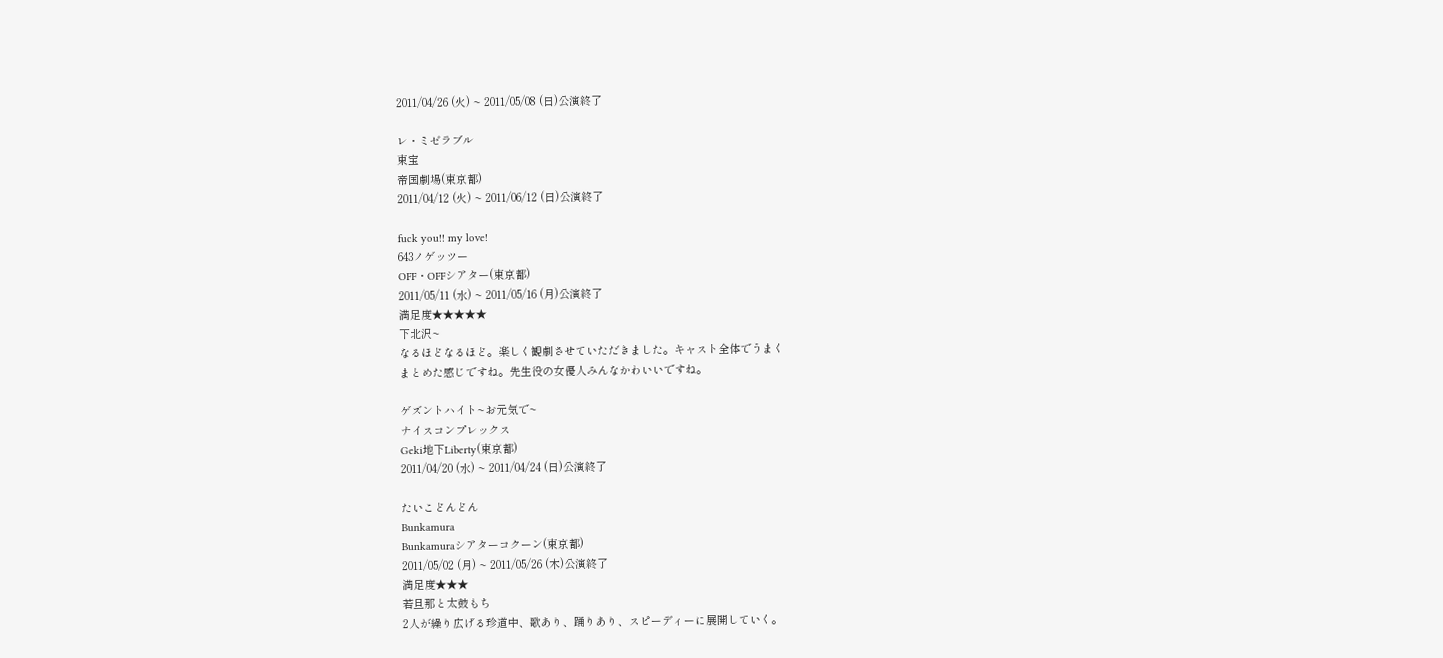2011/04/26 (火) ~ 2011/05/08 (日)公演終了

レ・ミゼラブル
東宝
帝国劇場(東京都)
2011/04/12 (火) ~ 2011/06/12 (日)公演終了

fuck you!! my love!
643ノゲッツー
OFF・OFFシアター(東京都)
2011/05/11 (水) ~ 2011/05/16 (月)公演終了
満足度★★★★★
下北沢~
なるほどなるほど。楽しく観劇させていただきました。キャスト全体でうまく
まとめた感じですね。先生役の女優人みんなかわいいですね。

ゲズントハイト~お元気で~
ナイスコンプレックス
Geki地下Liberty(東京都)
2011/04/20 (水) ~ 2011/04/24 (日)公演終了

たいこどんどん
Bunkamura
Bunkamuraシアターコクーン(東京都)
2011/05/02 (月) ~ 2011/05/26 (木)公演終了
満足度★★★
若旦那と太鼓もち
2人が繰り広げる珍道中、歌あり、踊りあり、スピーディーに展開していく。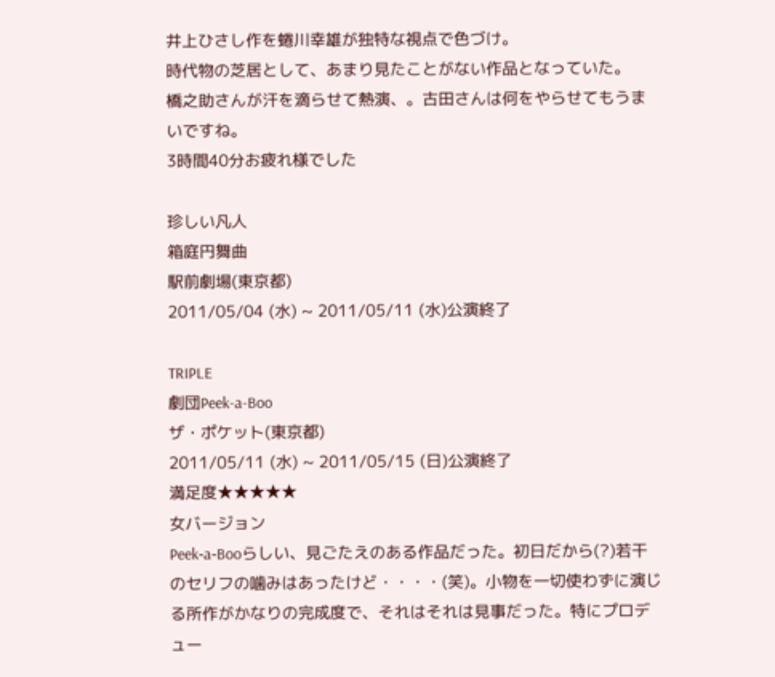井上ひさし作を蜷川幸雄が独特な視点で色づけ。
時代物の芝居として、あまり見たことがない作品となっていた。
橋之助さんが汗を滴らせて熱演、。古田さんは何をやらせてもうまいですね。
3時間40分お疲れ様でした

珍しい凡人
箱庭円舞曲
駅前劇場(東京都)
2011/05/04 (水) ~ 2011/05/11 (水)公演終了

TRIPLE
劇団Peek-a-Boo
ザ・ポケット(東京都)
2011/05/11 (水) ~ 2011/05/15 (日)公演終了
満足度★★★★★
女バージョン
Peek‐a‐Booらしい、見ごたえのある作品だった。初日だから(?)若干のセリフの噛みはあったけど・・・・(笑)。小物を一切使わずに演じる所作がかなりの完成度で、それはそれは見事だった。特にプロデュー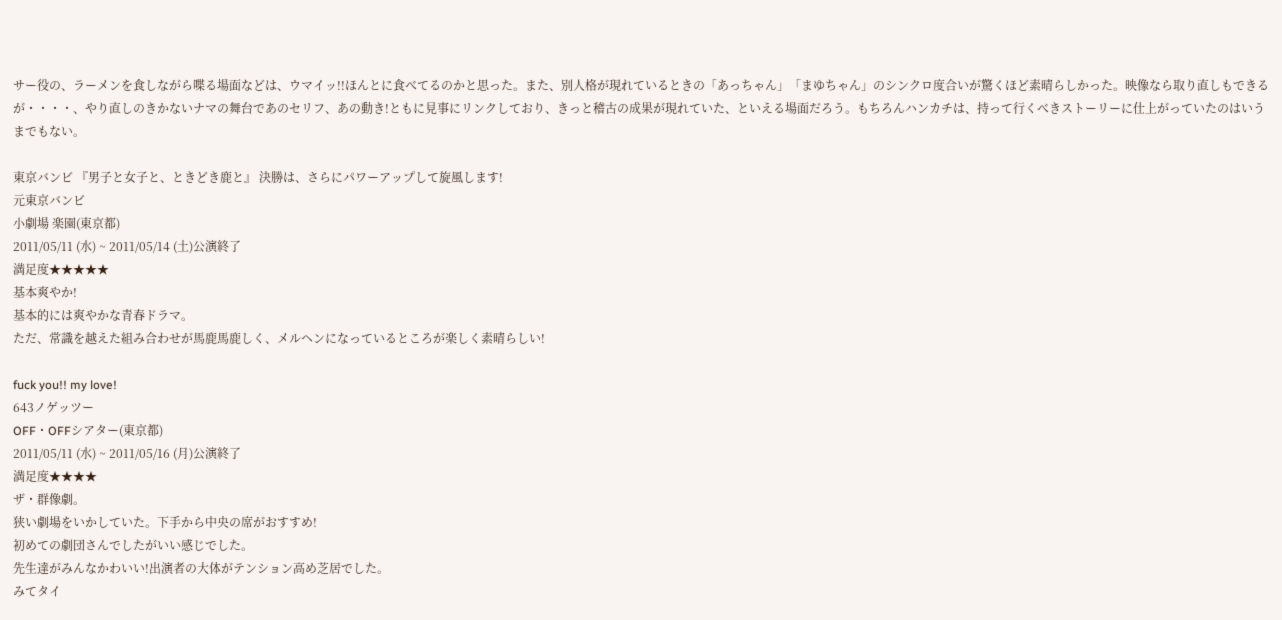サー役の、ラーメンを食しながら喋る場面などは、ウマイッ!!ほんとに食べてるのかと思った。また、別人格が現れているときの「あっちゃん」「まゆちゃん」のシンクロ度合いが驚くほど素晴らしかった。映像なら取り直しもできるが・・・・、やり直しのきかないナマの舞台であのセリフ、あの動き!ともに見事にリンクしており、きっと稽古の成果が現れていた、といえる場面だろう。もちろんハンカチは、持って行くべきストーリーに仕上がっていたのはいうまでもない。

東京バンビ 『男子と女子と、ときどき鹿と』 決勝は、さらにパワーアップして旋風します!
元東京バンビ
小劇場 楽園(東京都)
2011/05/11 (水) ~ 2011/05/14 (土)公演終了
満足度★★★★★
基本爽やか!
基本的には爽やかな青春ドラマ。
ただ、常識を越えた組み合わせが馬鹿馬鹿しく、メルヘンになっているところが楽しく素晴らしい!

fuck you!! my love!
643ノゲッツー
OFF・OFFシアター(東京都)
2011/05/11 (水) ~ 2011/05/16 (月)公演終了
満足度★★★★
ザ・群像劇。
狭い劇場をいかしていた。下手から中央の席がおすすめ!
初めての劇団さんでしたがいい感じでした。
先生達がみんなかわいい!出演者の大体がテンション高め芝居でした。
みてタイ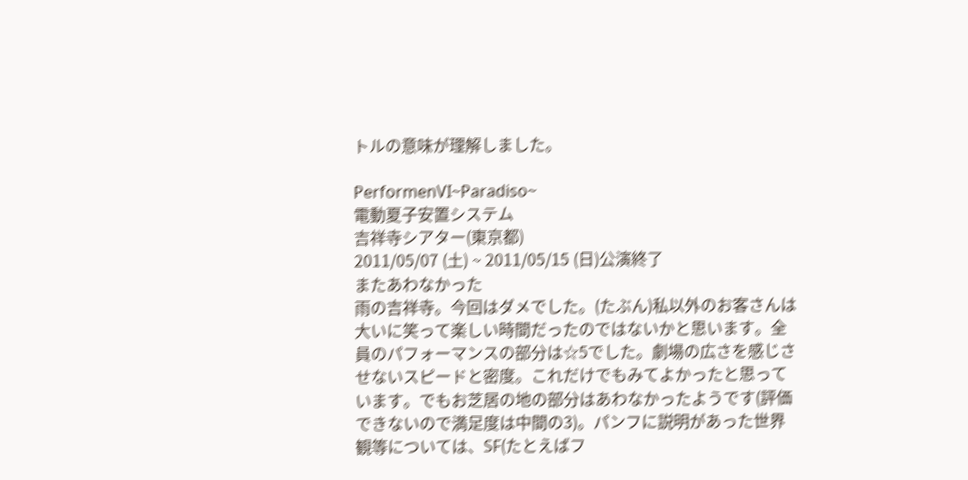トルの意味が理解しました。

PerformenVI~Paradiso~
電動夏子安置システム
吉祥寺シアター(東京都)
2011/05/07 (土) ~ 2011/05/15 (日)公演終了
またあわなかった
雨の吉祥寺。今回はダメでした。(たぶん)私以外のお客さんは大いに笑って楽しい時間だったのではないかと思います。全員のパフォーマンスの部分は☆5でした。劇場の広さを感じさせないスピードと密度。これだけでもみてよかったと思っています。でもお芝居の地の部分はあわなかったようです(評価できないので満足度は中間の3)。パンフに説明があった世界観等については、SF(たとえばフ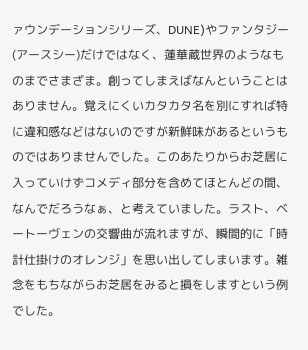ァウンデーションシリーズ、DUNE)やファンタジー(アースシー)だけではなく、蓮華蔵世界のようなものまでさまざま。創ってしまえばなんということはありません。覚えにくいカタカタ名を別にすれば特に違和感などはないのですが新鮮味があるというものではありませんでした。このあたりからお芝居に入っていけずコメディ部分を含めてほとんどの間、なんでだろうなぁ、と考えていました。ラスト、ベートーヴェンの交響曲が流れますが、瞬間的に「時計仕掛けのオレンジ」を思い出してしまいます。雑念をもちながらお芝居をみると損をしますという例でした。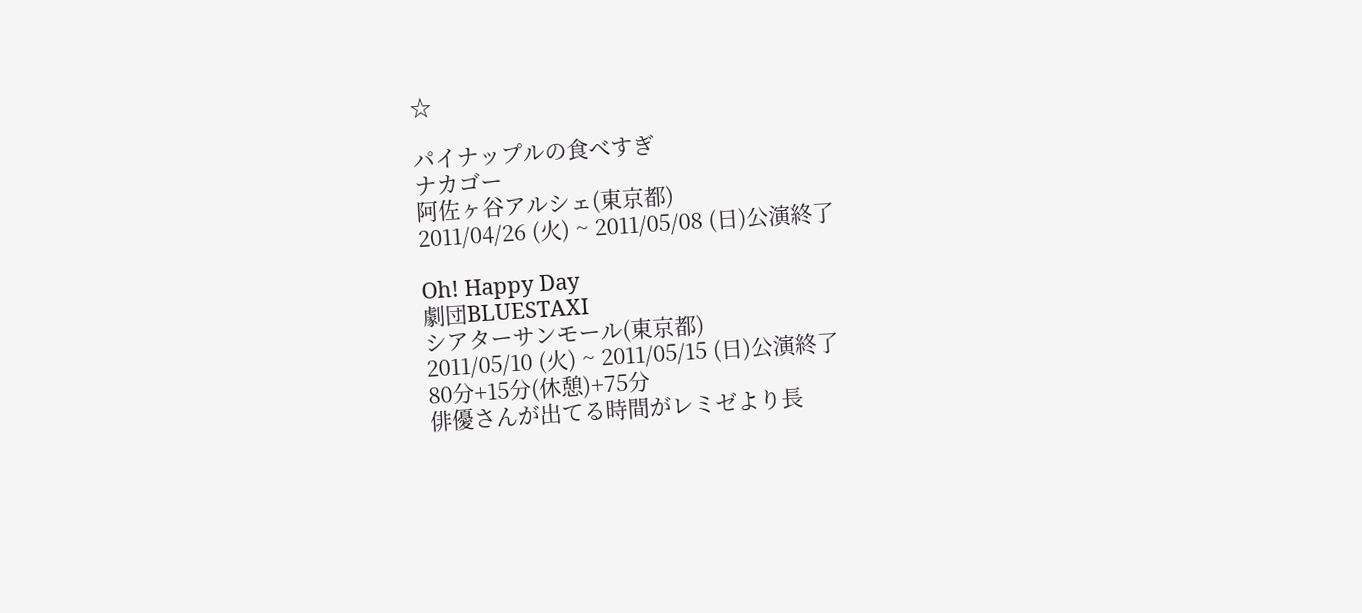☆

パイナップルの食べすぎ
ナカゴー
阿佐ヶ谷アルシェ(東京都)
2011/04/26 (火) ~ 2011/05/08 (日)公演終了

Oh! Happy Day
劇団BLUESTAXI
シアターサンモール(東京都)
2011/05/10 (火) ~ 2011/05/15 (日)公演終了
80分+15分(休憩)+75分
俳優さんが出てる時間がレミゼより長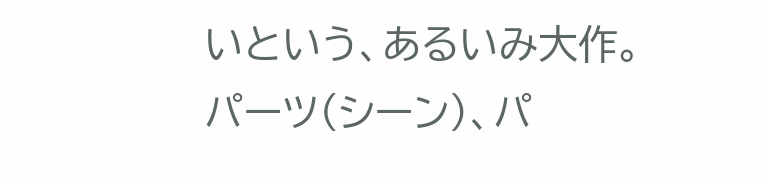いという、あるいみ大作。
パーツ(シーン)、パ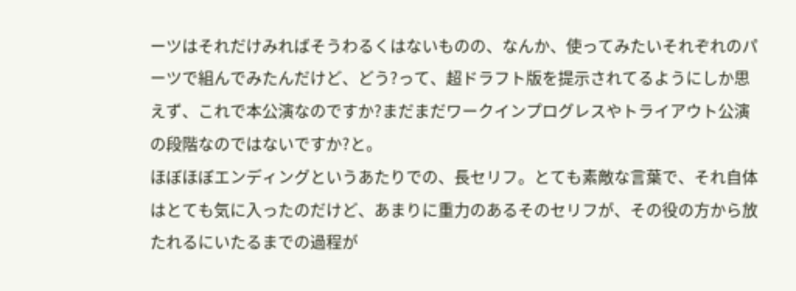ーツはそれだけみればそうわるくはないものの、なんか、使ってみたいそれぞれのパーツで組んでみたんだけど、どう?って、超ドラフト版を提示されてるようにしか思えず、これで本公演なのですか?まだまだワークインプログレスやトライアウト公演の段階なのではないですか?と。
ほぼほぼエンディングというあたりでの、長セリフ。とても素敵な言葉で、それ自体はとても気に入ったのだけど、あまりに重力のあるそのセリフが、その役の方から放たれるにいたるまでの過程が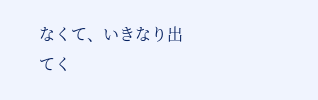なくて、いきなり出てく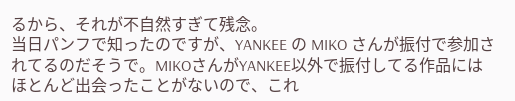るから、それが不自然すぎて残念。
当日パンフで知ったのですが、YANKEE の MIKO さんが振付で参加されてるのだそうで。MIKOさんがYANKEE以外で振付してる作品にはほとんど出会ったことがないので、これ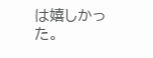は嬉しかった。